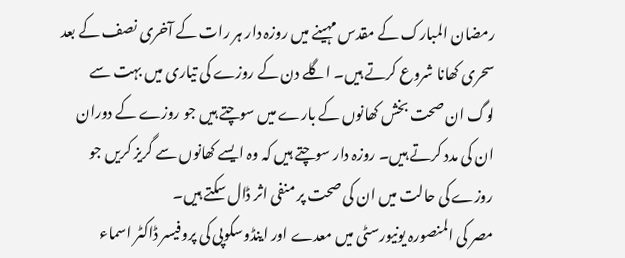رمضان المبارک کے مقدس مہینے میں روزہ دار ہر رات کے آخری نصف کے بعد سحری کھانا شروع کرتے ہیں۔ اگلے دن کے روزے کی تیاری میں بہت سے لوگ ان صحت بخش کھانوں کے بارے میں سوچتے ہیں جو روزے کے دوران ان کی مدد کرتے ہیں۔ روزہ دار سوچتے ہیں کہ وہ ایسے کھانوں سے گریز کریں جو روزے کی حالت میں ان کی صحت پر منفی اثر ڈال سکتے ہیں۔
مصر کی المنصورہ یونیورسٹی میں معدے اور اینڈوسکوپی کی پروفیسر ڈاکٹر اسماء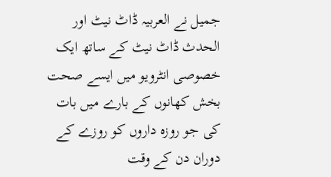جمیل نے العربیہ ڈاٹ نیٹ اور الحدث ڈاٹ نیٹ کے ساتھ ایک خصوصی انٹرویو میں ایسے صحت بخش کھانوں کے بارے میں بات کی جو روزہ داروں کو روزے کے دوران دن کے وقت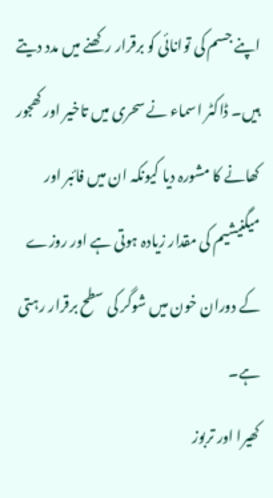اپنے جسم کی توانائی کو برقرار رکھنے میں مدد دیتے ہیں۔ ڈاکٹر اسماء نے سحری میں تاخیر اور کھجور کھانے کا مشورہ دیا کیونکہ ان میں فائبر اور میگنیشیم کی مقدار زیادہ ہوتی ہے اور روزے کے دوران خون میں شوگر کی سطح برقرار رہتی ہے۔
کھیرا اور تربوز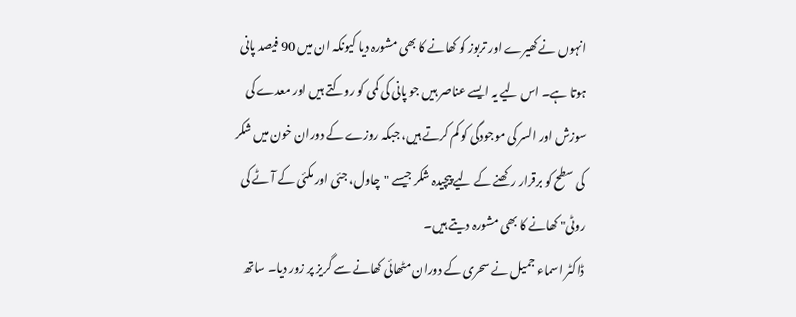انہوں نے کھیرے اور تربوز کو کھانے کا بھی مشورہ دیا کیونکہ ان میں 90 فیصد پانی ہوتا ہے۔ اس لیے یہ ایسے عناصر ہیں جو پانی کی کمی کو روکتے ہیں اور معدے کی سوزش اور السر کی موجودگی کو کم کرتے ہیں، جبکہ روزے کے دوران خون میں شکر کی سطح کو برقرار رکھنے کے لیے پیچیدہ شکر جیسے "چاول، جئی اور مکئی کے آٹے کی روٹی" کھانے کا بھی مشورہ دیتے ہیں۔
ڈاکٹر اسماء جمیل نے سحری کے دوران مٹھائی کھانے سے گریز پر زور دیا۔ ساتھ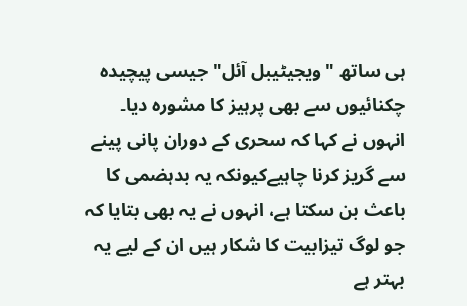ہی ساتھ "ویجیٹیبل آئل" جیسی پیچیدہ چکنائیوں سے بھی پرہیز کا مشورہ دیا۔ انہوں نے کہا کہ سحری کے دوران پانی پینے سے گریز کرنا چاہیےکیونکہ یہ بدہضمی کا باعث بن سکتا ہے، انہوں نے یہ بھی بتایا کہ جو لوگ تیزابیت کا شکار ہیں ان کے لیے یہ بہتر ہے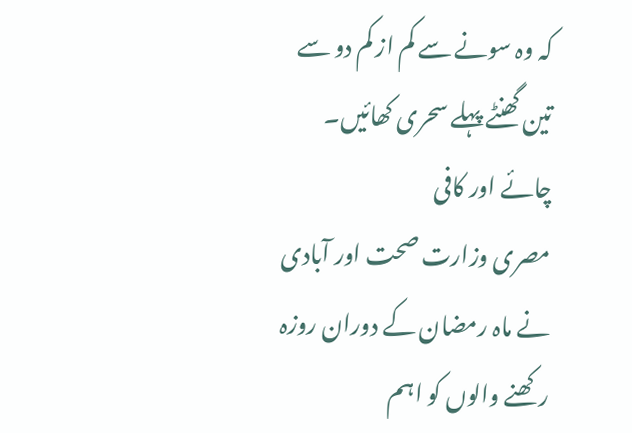کہ وہ سونے سے کم از کم دو سے تین گھنٹے پہلے سحری کھائیں۔
چائے اور کافی
مصری وزارت صحت اور آبادی نے ماہ رمضان کے دوران روزہ رکھنے والوں کو اہم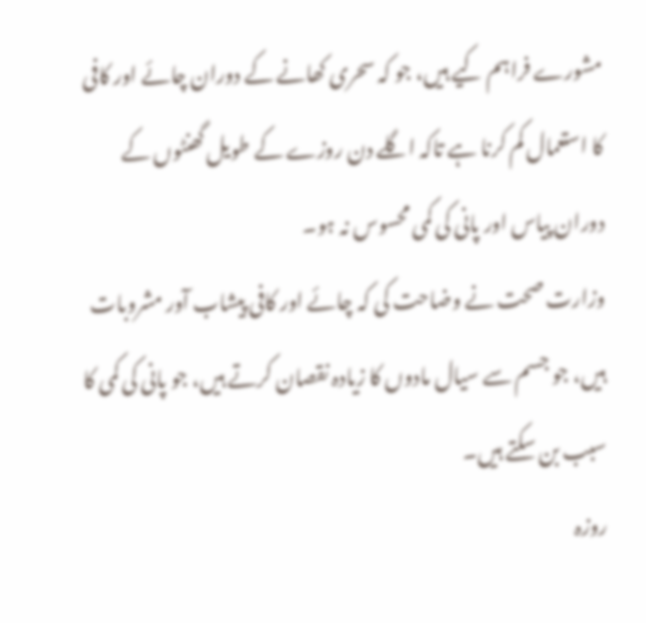مشورے فراہم کیے ہیں، جو کہ سحری کھانے کے دوران چائے اور کافی کا استعمال کم کرنا ہے تاکہ اگلے دن روزے کے طویل گھنٹوں کے دوران پیاس اور پانی کی کمی محسوس نہ ہو۔
وزارت صحت نے وضاحت کی کہ چائے اور کافی پیشاب آور مشروبات ہیں، جو جسم سے سیال مادوں کا زیادہ نقصان کرتے ہیں، جو پانی کی کمی کا سبب بن سکتے ہیں۔
روزہ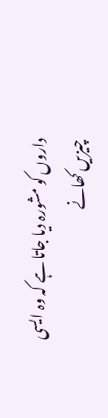داروں کو مشورہ دیا جاتا ہے کہ وہ ایسی چیزیں کھانے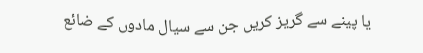یا پینے سے گریز کریں جن سے سیال مادوں کے ضائع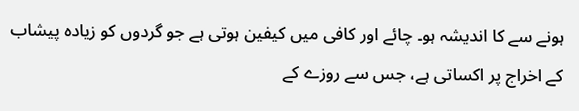ہونے سے کا اندیشہ ہو۔ چائے اور کافی میں کیفین ہوتی ہے جو گردوں کو زیادہ پیشاب کے اخراج پر اکساتی ہے، جس سے روزے کے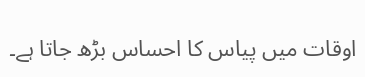اوقات میں پیاس کا احساس بڑھ جاتا ہے۔